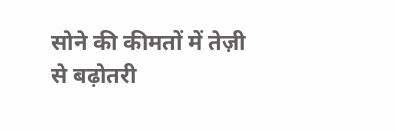सोने की कीमतों में तेज़ी से बढ़ोतरी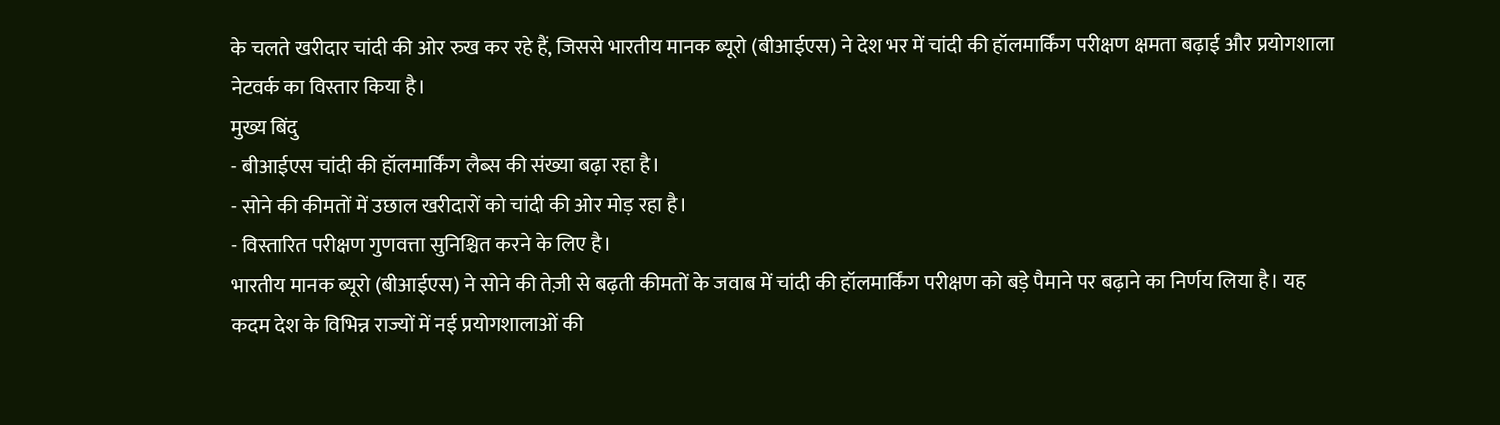के चलते खरीदार चांदी की ओर रुख कर रहे हैं, जिससे भारतीय मानक ब्यूरो (बीआईएस) ने देश भर में चांदी की हॉलमार्किंग परीक्षण क्षमता बढ़ाई और प्रयोगशाला नेटवर्क का विस्तार किया है।
मुख्य बिंदु
- बीआईएस चांदी की हॉलमार्किंग लैब्स की संख्या बढ़ा रहा है।
- सोने की कीमतों में उछाल खरीदारों को चांदी की ओर मोड़ रहा है।
- विस्तारित परीक्षण गुणवत्ता सुनिश्चित करने के लिए है।
भारतीय मानक ब्यूरो (बीआईएस) ने सोने की तेज़ी से बढ़ती कीमतों के जवाब में चांदी की हॉलमार्किंग परीक्षण को बड़े पैमाने पर बढ़ाने का निर्णय लिया है। यह कदम देश के विभिन्न राज्यों में नई प्रयोगशालाओं की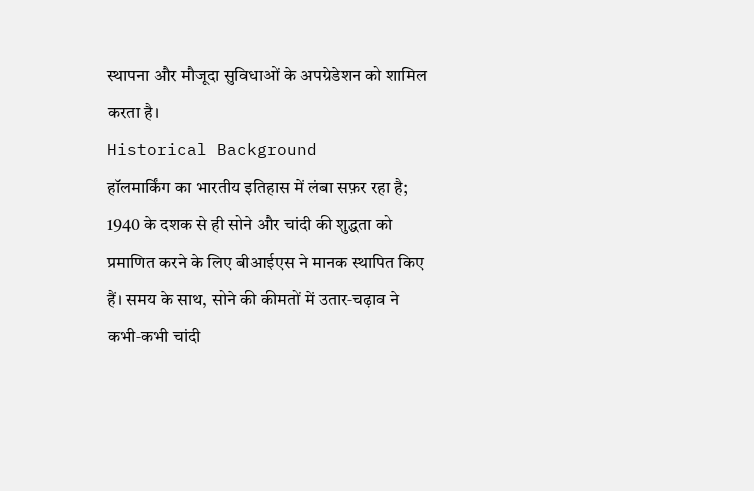स्थापना और मौजूदा सुविधाओं के अपग्रेडेशन को शामिल करता है।
Historical Background
हॉलमार्किंग का भारतीय इतिहास में लंबा सफ़र रहा है; 1940 के दशक से ही सोने और चांदी की शुद्धता को प्रमाणित करने के लिए बीआईएस ने मानक स्थापित किए हैं। समय के साथ, सोने की कीमतों में उतार‑चढ़ाव ने कभी‑कभी चांदी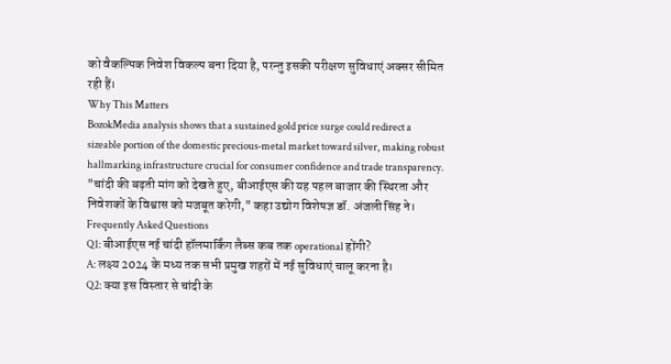को वैकल्पिक निवेश विकल्प बना दिया है, परन्तु इसकी परीक्षण सुविधाएं अक्सर सीमित रही हैं।
Why This Matters
BozokMedia analysis shows that a sustained gold price surge could redirect a sizeable portion of the domestic precious‑metal market toward silver, making robust hallmarking infrastructure crucial for consumer confidence and trade transparency.
"चांदी की बढ़ती मांग को देखते हुए, बीआईएस की यह पहल बाजार की स्थिरता और निवेशकों के विश्वास को मजबूत करेगी," कहा उद्योग विशेषज्ञ डॉ. अंजली सिंह ने।
Frequently Asked Questions
Q1: बीआईएस नई चांदी हॉलमार्किंग लैब्स कब तक operational होंगी?
A: लक्ष्य 2024 के मध्य तक सभी प्रमुख शहरों में नई सुविधाएं चालू करना है।
Q2: क्या इस विस्तार से चांदी के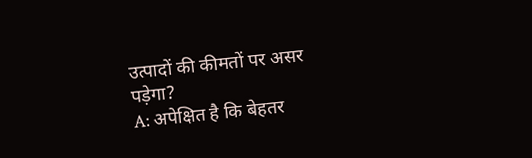उत्पादों की कीमतों पर असर पड़ेगा?
A: अपेक्षित है कि बेहतर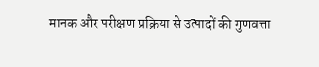मानक और परीक्षण प्रक्रिया से उत्पादों की गुणवत्ता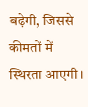बढ़ेगी, जिससे कीमतों में स्थिरता आएगी।